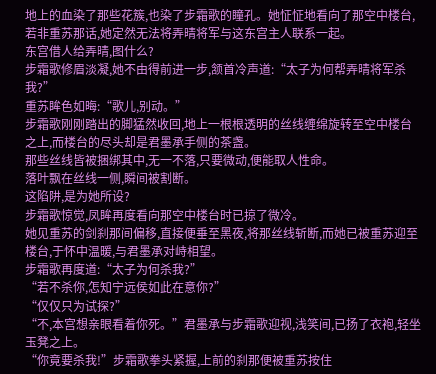地上的血染了那些花簇,也染了步霜歌的瞳孔。她怔怔地看向了那空中楼台,若非重苏那话,她定然无法将弄晴将军与这东宫主人联系一起。
东宫借人给弄晴,图什么?
步霜歌修眉淡凝,她不由得前进一步,颔首冷声道:“太子为何帮弄晴将军杀我?”
重苏眸色如晦:“歌儿,别动。”
步霜歌刚刚踏出的脚猛然收回,地上一根根透明的丝线缠绵旋转至空中楼台之上,而楼台的尽头却是君墨承手侧的茶盏。
那些丝线皆被捆绑其中,无一不落,只要微动,便能取人性命。
落叶飘在丝线一侧,瞬间被割断。
这陷阱,是为她所设?
步霜歌惊觉,凤眸再度看向那空中楼台时已掠了微冷。
她见重苏的剑刹那间偏移,直接便垂至黑夜,将那丝线斩断,而她已被重苏迎至楼台,于怀中温暖,与君墨承对峙相望。
步霜歌再度道:“太子为何杀我?”
“若不杀你,怎知宁远侯如此在意你?”
“仅仅只为试探?”
“不,本宫想亲眼看着你死。”君墨承与步霜歌迎视,浅笑间,已扬了衣袍,轻坐玉凳之上。
“你竟要杀我!”步霜歌拳头紧握,上前的刹那便被重苏按住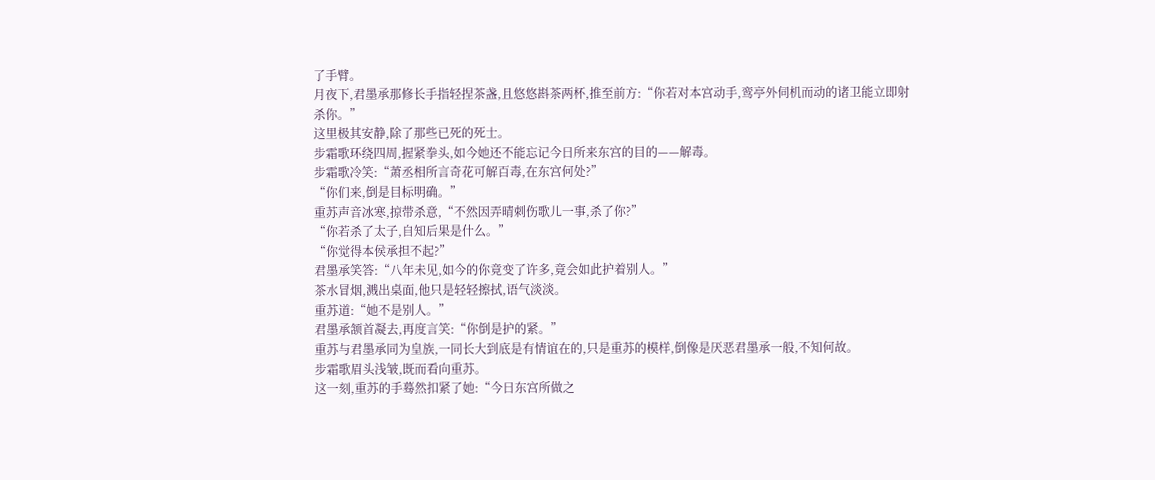了手臂。
月夜下,君墨承那修长手指轻捏茶盏,且悠悠斟茶两杯,推至前方:“你若对本宫动手,鸾亭外伺机而动的诸卫能立即射杀你。”
这里极其安静,除了那些已死的死士。
步霜歌环绕四周,握紧拳头,如今她还不能忘记今日所来东宫的目的——解毒。
步霜歌冷笑:“萧丞相所言奇花可解百毒,在东宫何处?”
“你们来,倒是目标明确。”
重苏声音冰寒,掠带杀意,“不然因弄晴刺伤歌儿一事,杀了你?”
“你若杀了太子,自知后果是什么。”
“你觉得本侯承担不起?”
君墨承笑答:“八年未见,如今的你竟变了许多,竟会如此护着别人。”
茶水冒烟,溅出桌面,他只是轻轻擦拭,语气淡淡。
重苏道:“她不是别人。”
君墨承颔首凝去,再度言笑:“你倒是护的紧。”
重苏与君墨承同为皇族,一同长大到底是有情谊在的,只是重苏的模样,倒像是厌恶君墨承一般,不知何故。
步霜歌眉头浅皱,既而看向重苏。
这一刻,重苏的手蓦然扣紧了她:“今日东宫所做之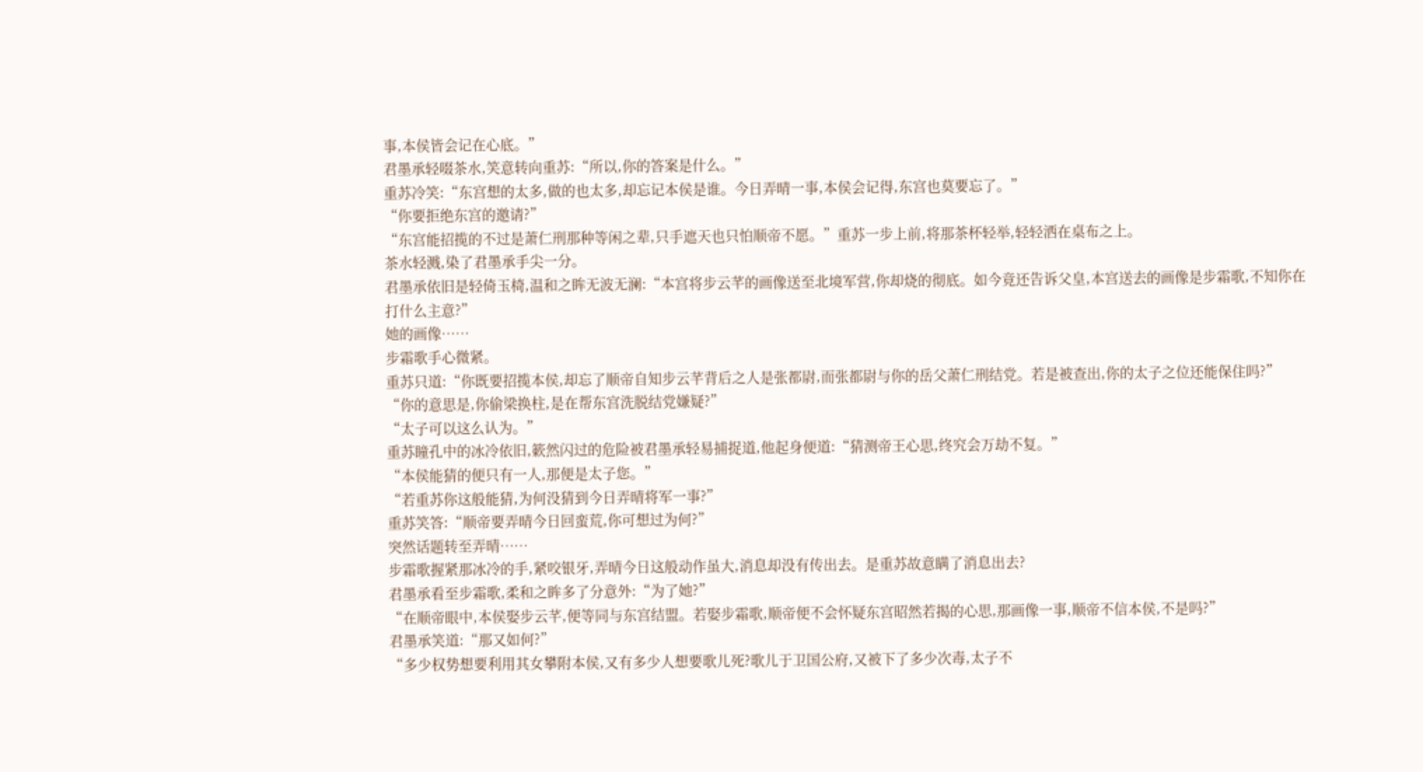事,本侯皆会记在心底。”
君墨承轻啜茶水,笑意转向重苏:“所以,你的答案是什么。”
重苏冷笑:“东宫想的太多,做的也太多,却忘记本侯是谁。今日弄晴一事,本侯会记得,东宫也莫要忘了。”
“你要拒绝东宫的邀请?”
“东宫能招揽的不过是萧仁刑那种等闲之辈,只手遮天也只怕顺帝不愿。”重苏一步上前,将那茶杯轻举,轻轻洒在桌布之上。
茶水轻溅,染了君墨承手尖一分。
君墨承依旧是轻倚玉椅,温和之眸无波无澜:“本宫将步云芊的画像送至北境军营,你却烧的彻底。如今竟还告诉父皇,本宫送去的画像是步霜歌,不知你在打什么主意?”
她的画像……
步霜歌手心微紧。
重苏只道:“你既要招揽本侯,却忘了顺帝自知步云芊背后之人是张都尉,而张都尉与你的岳父萧仁刑结党。若是被查出,你的太子之位还能保住吗?”
“你的意思是,你偷梁换柱,是在帮东宫洗脱结党嫌疑?”
“太子可以这么认为。”
重苏瞳孔中的冰冷依旧,簌然闪过的危险被君墨承轻易捕捉道,他起身便道:“猜测帝王心思,终究会万劫不复。”
“本侯能猜的便只有一人,那便是太子您。”
“若重苏你这般能猜,为何没猜到今日弄晴将军一事?”
重苏笑答:“顺帝要弄晴今日回蛮荒,你可想过为何?”
突然话题转至弄晴……
步霜歌握紧那冰冷的手,紧咬银牙,弄晴今日这般动作虽大,消息却没有传出去。是重苏故意瞒了消息出去?
君墨承看至步霜歌,柔和之眸多了分意外:“为了她?”
“在顺帝眼中,本侯娶步云芊,便等同与东宫结盟。若娶步霜歌,顺帝便不会怀疑东宫昭然若揭的心思,那画像一事,顺帝不信本侯,不是吗?”
君墨承笑道:“那又如何?”
“多少权势想要利用其女攀附本侯,又有多少人想要歌儿死?歌儿于卫国公府,又被下了多少次毒,太子不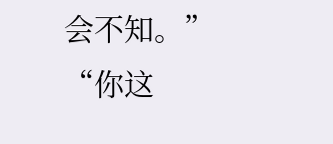会不知。”
“你这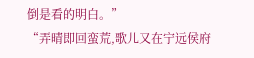倒是看的明白。”
“弄晴即回蛮荒,歌儿又在宁远侯府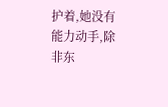护着,她没有能力动手,除非东